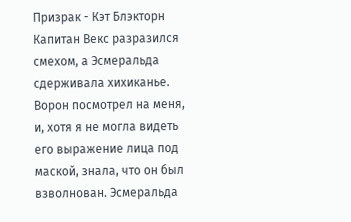Призрак - Кэт Блэкторн
Капитан Векс разразился смехом, а Эсмеральда сдерживала хихиканье. Ворон посмотрел на меня, и, хотя я не могла видеть его выражение лица под маской, знала, что он был взволнован. Эсмеральда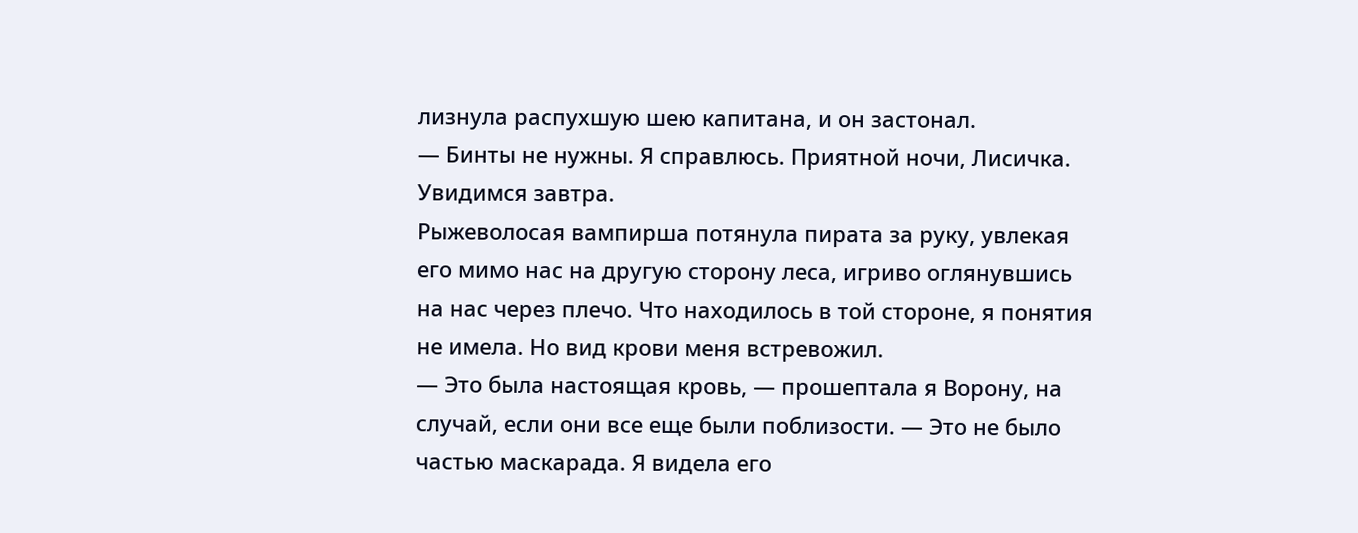лизнула распухшую шею капитана, и он застонал.
— Бинты не нужны. Я справлюсь. Приятной ночи, Лисичка. Увидимся завтра.
Рыжеволосая вампирша потянула пирата за руку, увлекая его мимо нас на другую сторону леса, игриво оглянувшись на нас через плечо. Что находилось в той стороне, я понятия не имела. Но вид крови меня встревожил.
— Это была настоящая кровь, — прошептала я Ворону, на случай, если они все еще были поблизости. — Это не было частью маскарада. Я видела его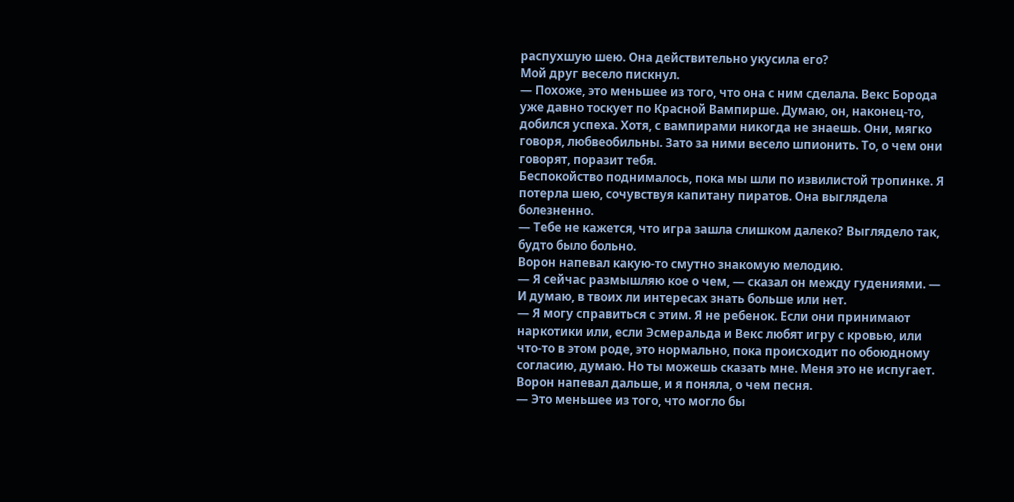распухшую шею. Она действительно укусила его?
Мой друг весело пискнул.
— Похоже, это меньшее из того, что она с ним сделала. Векс Борода уже давно тоскует по Красной Вампирше. Думаю, он, наконец-то, добился успеха. Хотя, с вампирами никогда не знаешь. Они, мягко говоря, любвеобильны. Зато за ними весело шпионить. То, о чем они говорят, поразит тебя.
Беспокойство поднималось, пока мы шли по извилистой тропинке. Я потерла шею, сочувствуя капитану пиратов. Она выглядела болезненно.
— Тебе не кажется, что игра зашла слишком далеко? Выглядело так, будто было больно.
Ворон напевал какую-то смутно знакомую мелодию.
— Я сейчас размышляю кое о чем, — сказал он между гудениями. — И думаю, в твоих ли интересах знать больше или нет.
— Я могу справиться с этим. Я не ребенок. Если они принимают наркотики или, если Эсмеральда и Векс любят игру с кровью, или что-то в этом роде, это нормально, пока происходит по обоюдному согласию, думаю. Но ты можешь сказать мне. Меня это не испугает.
Ворон напевал дальше, и я поняла, о чем песня.
— Это меньшее из того, что могло бы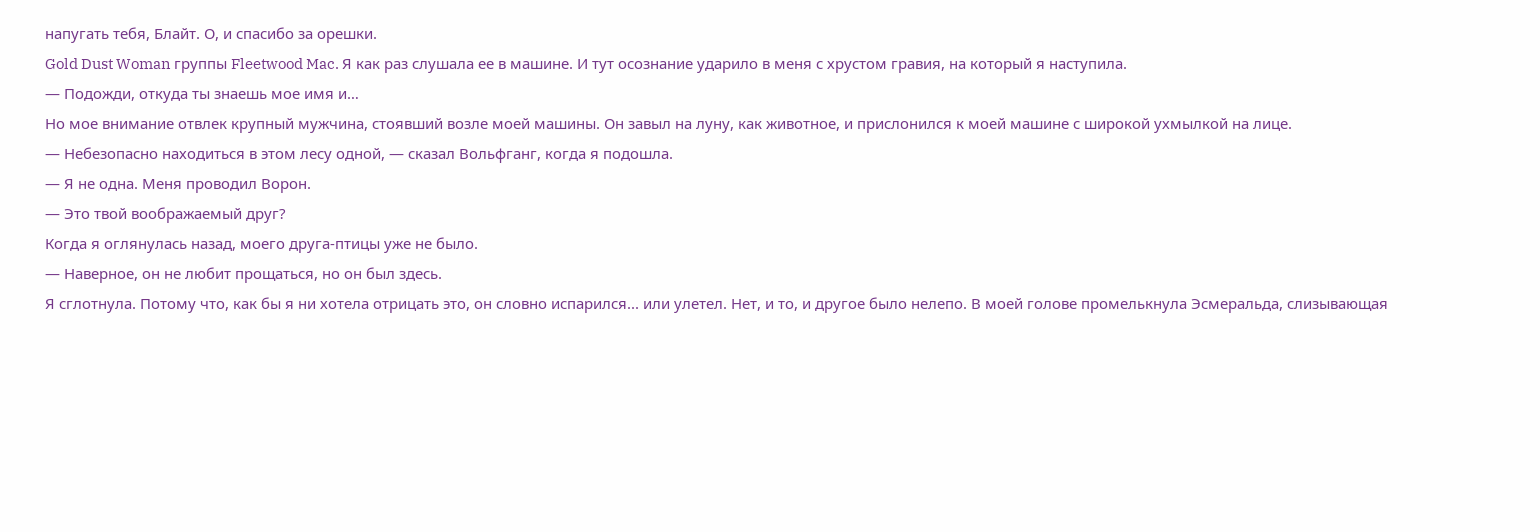напугать тебя, Блайт. О, и спасибо за орешки.
Gold Dust Woman группы Fleetwood Mac. Я как раз слушала ее в машине. И тут осознание ударило в меня с хрустом гравия, на который я наступила.
— Подожди, откуда ты знаешь мое имя и…
Но мое внимание отвлек крупный мужчина, стоявший возле моей машины. Он завыл на луну, как животное, и прислонился к моей машине с широкой ухмылкой на лице.
— Небезопасно находиться в этом лесу одной, — сказал Вольфганг, когда я подошла.
— Я не одна. Меня проводил Ворон.
— Это твой воображаемый друг?
Когда я оглянулась назад, моего друга-птицы уже не было.
— Наверное, он не любит прощаться, но он был здесь.
Я сглотнула. Потому что, как бы я ни хотела отрицать это, он словно испарился... или улетел. Нет, и то, и другое было нелепо. В моей голове промелькнула Эсмеральда, слизывающая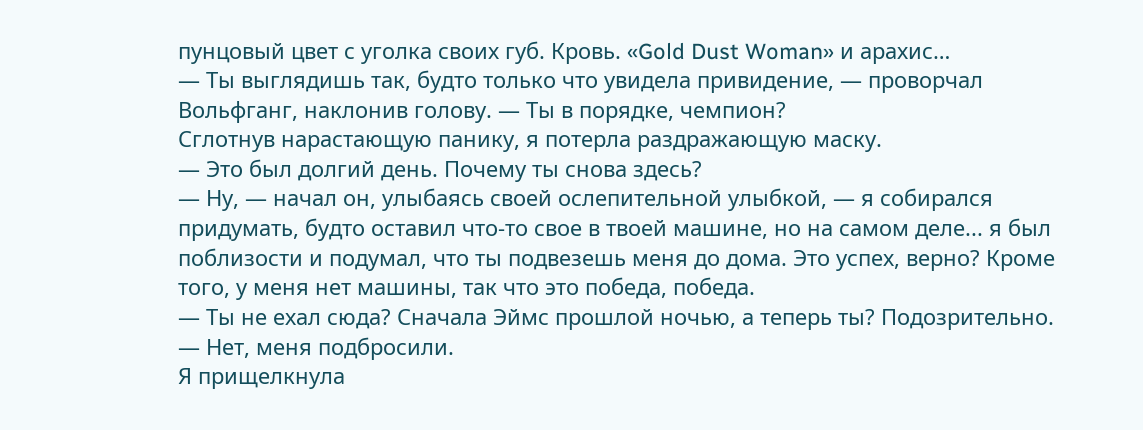пунцовый цвет с уголка своих губ. Кровь. «Gold Dust Woman» и арахис…
— Ты выглядишь так, будто только что увидела привидение, — проворчал Вольфганг, наклонив голову. — Ты в порядке, чемпион?
Сглотнув нарастающую панику, я потерла раздражающую маску.
— Это был долгий день. Почему ты снова здесь?
— Ну, — начал он, улыбаясь своей ослепительной улыбкой, — я собирался придумать, будто оставил что-то свое в твоей машине, но на самом деле... я был поблизости и подумал, что ты подвезешь меня до дома. Это успех, верно? Кроме того, у меня нет машины, так что это победа, победа.
— Ты не ехал сюда? Сначала Эймс прошлой ночью, а теперь ты? Подозрительно.
— Нет, меня подбросили.
Я прищелкнула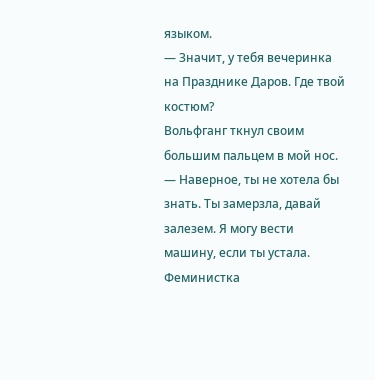языком.
— Значит, у тебя вечеринка на Празднике Даров. Где твой костюм?
Вольфганг ткнул своим большим пальцем в мой нос.
— Наверное, ты не хотела бы знать. Ты замерзла, давай залезем. Я могу вести машину, если ты устала.
Феминистка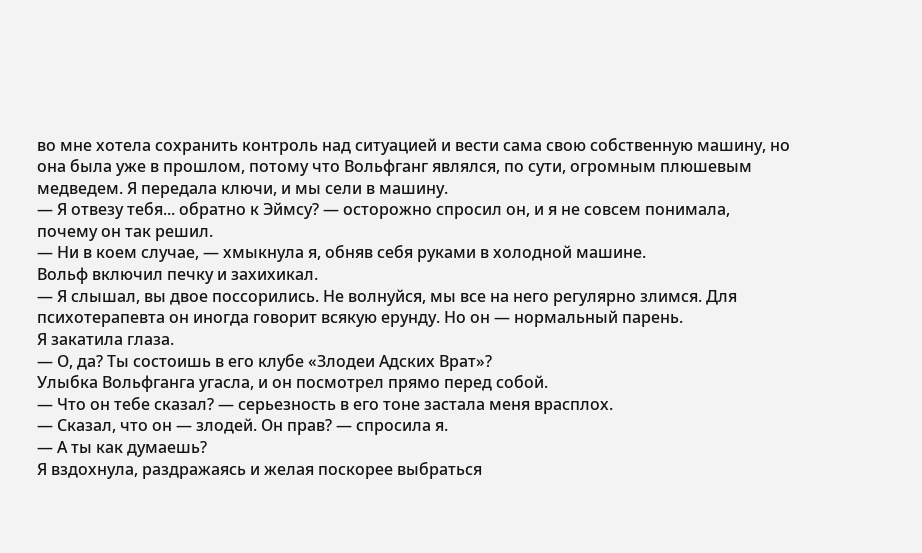во мне хотела сохранить контроль над ситуацией и вести сама свою собственную машину, но она была уже в прошлом, потому что Вольфганг являлся, по сути, огромным плюшевым медведем. Я передала ключи, и мы сели в машину.
— Я отвезу тебя... обратно к Эймсу? — осторожно спросил он, и я не совсем понимала, почему он так решил.
— Ни в коем случае, — хмыкнула я, обняв себя руками в холодной машине.
Вольф включил печку и захихикал.
— Я слышал, вы двое поссорились. Не волнуйся, мы все на него регулярно злимся. Для психотерапевта он иногда говорит всякую ерунду. Но он — нормальный парень.
Я закатила глаза.
— О, да? Ты состоишь в его клубе «Злодеи Адских Врат»?
Улыбка Вольфганга угасла, и он посмотрел прямо перед собой.
— Что он тебе сказал? — серьезность в его тоне застала меня врасплох.
— Сказал, что он — злодей. Он прав? — спросила я.
— А ты как думаешь?
Я вздохнула, раздражаясь и желая поскорее выбраться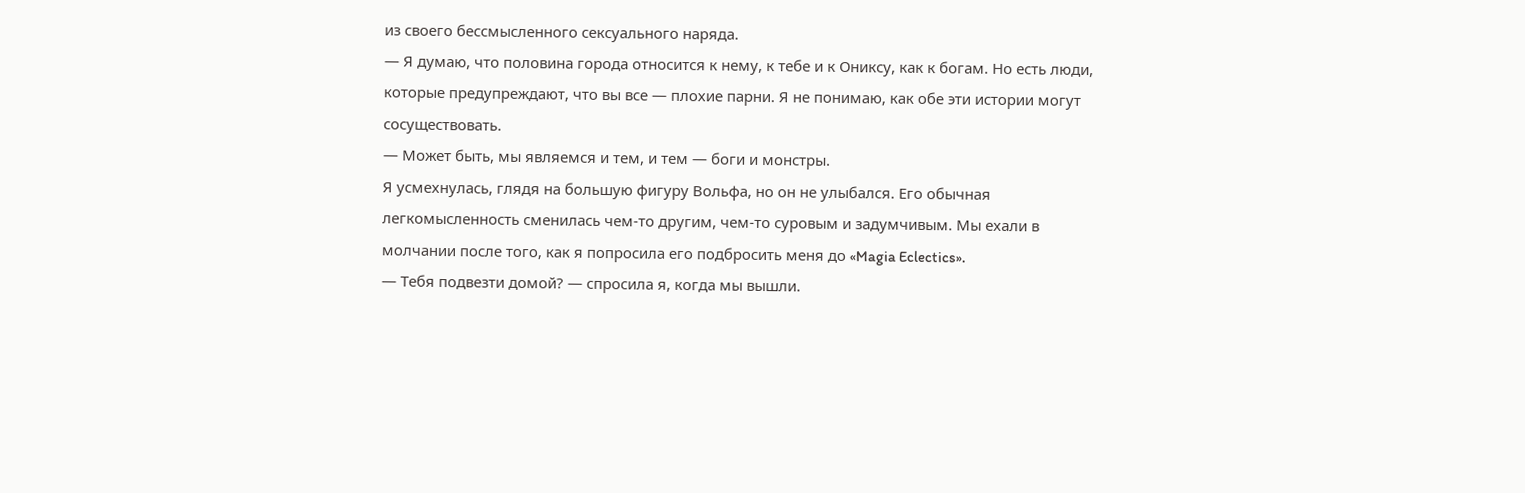из своего бессмысленного сексуального наряда.
— Я думаю, что половина города относится к нему, к тебе и к Ониксу, как к богам. Но есть люди, которые предупреждают, что вы все — плохие парни. Я не понимаю, как обе эти истории могут сосуществовать.
— Может быть, мы являемся и тем, и тем — боги и монстры.
Я усмехнулась, глядя на большую фигуру Вольфа, но он не улыбался. Его обычная легкомысленность сменилась чем-то другим, чем-то суровым и задумчивым. Мы ехали в молчании после того, как я попросила его подбросить меня до «Magia Eclectics».
— Тебя подвезти домой? — спросила я, когда мы вышли.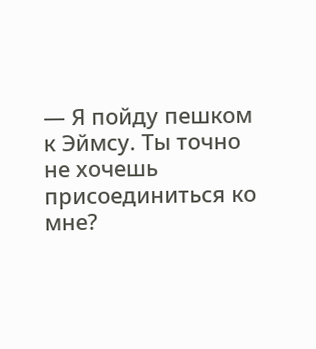— Я пойду пешком к Эймсу. Ты точно не хочешь присоединиться ко мне?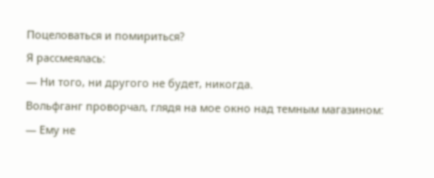Поцеловаться и помириться?
Я рассмеялась:
— Ни того, ни другого не будет, никогда.
Вольфганг проворчал, глядя на мое окно над темным магазином:
— Ему не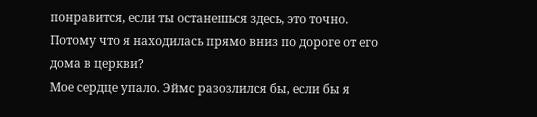понравится, если ты останешься здесь, это точно.
Потому что я находилась прямо вниз по дороге от его дома в церкви?
Мое сердце упало. Эймс разозлился бы, если бы я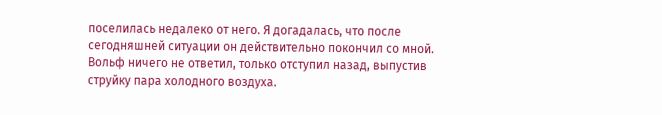поселилась недалеко от него. Я догадалась, что после сегодняшней ситуации он действительно покончил со мной. Вольф ничего не ответил, только отступил назад, выпустив струйку пара холодного воздуха.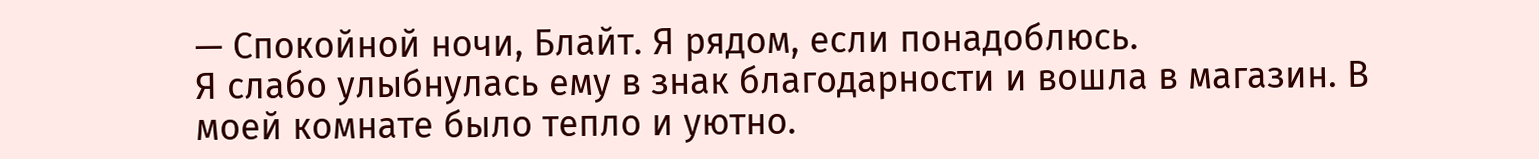— Спокойной ночи, Блайт. Я рядом, если понадоблюсь.
Я слабо улыбнулась ему в знак благодарности и вошла в магазин. В моей комнате было тепло и уютно.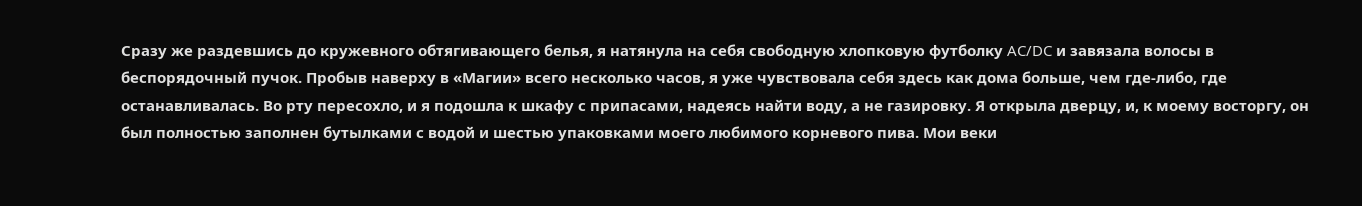Сразу же раздевшись до кружевного обтягивающего белья, я натянула на себя свободную хлопковую футболку AC/DC и завязала волосы в беспорядочный пучок. Пробыв наверху в «Магии» всего несколько часов, я уже чувствовала себя здесь как дома больше, чем где-либо, где останавливалась. Во рту пересохло, и я подошла к шкафу с припасами, надеясь найти воду, а не газировку. Я открыла дверцу, и, к моему восторгу, он был полностью заполнен бутылками с водой и шестью упаковками моего любимого корневого пива. Мои веки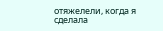отяжелели, когда я сделала